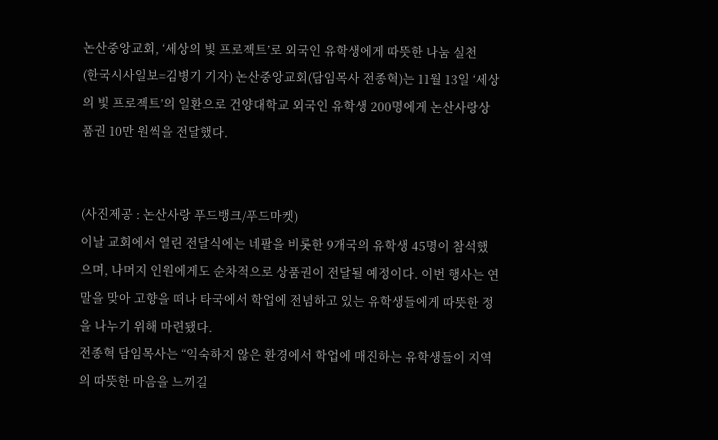논산중앙교회, ‘세상의 빛 프로젝트’로 외국인 유학생에게 따뜻한 나눔 실천
(한국시사일보=김병기 기자) 논산중앙교회(담임목사 전종혁)는 11월 13일 ‘세상의 빛 프로젝트’의 일환으로 건양대학교 외국인 유학생 200명에게 논산사랑상품권 10만 원씩을 전달했다.


(사진제공 : 논산사랑 푸드뱅크/푸드마켓)
이날 교회에서 열린 전달식에는 네팔을 비롯한 9개국의 유학생 45명이 참석했으며, 나머지 인원에게도 순차적으로 상품권이 전달될 예정이다. 이번 행사는 연말을 맞아 고향을 떠나 타국에서 학업에 전념하고 있는 유학생들에게 따뜻한 정을 나누기 위해 마련됐다.
전종혁 담임목사는 “익숙하지 않은 환경에서 학업에 매진하는 유학생들이 지역의 따뜻한 마음을 느끼길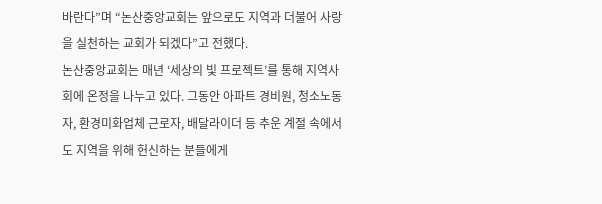바란다”며 “논산중앙교회는 앞으로도 지역과 더불어 사랑을 실천하는 교회가 되겠다”고 전했다.
논산중앙교회는 매년 ‘세상의 빛 프로젝트’를 통해 지역사회에 온정을 나누고 있다. 그동안 아파트 경비원, 청소노동자, 환경미화업체 근로자, 배달라이더 등 추운 계절 속에서도 지역을 위해 헌신하는 분들에게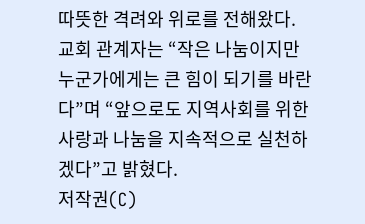따뜻한 격려와 위로를 전해왔다.
교회 관계자는 “작은 나눔이지만 누군가에게는 큰 힘이 되기를 바란다”며 “앞으로도 지역사회를 위한 사랑과 나눔을 지속적으로 실천하겠다”고 밝혔다.
저작권(C)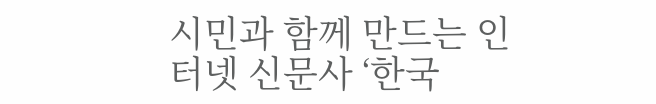시민과 함께 만드는 인터넷 신문사 ‘한국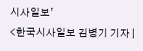시사일보’
<한국시사일보 김병기 기자 |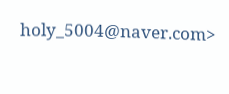holy_5004@naver.com>